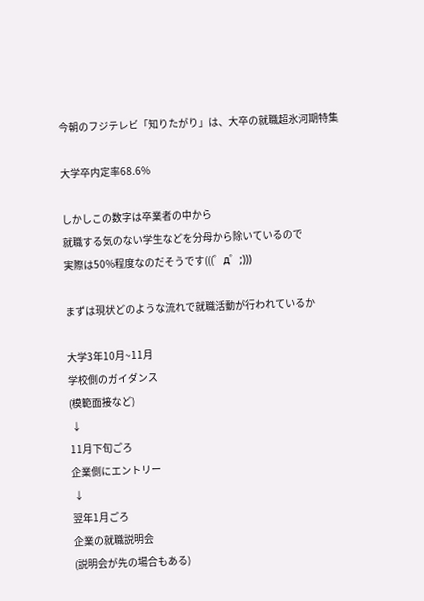今朝のフジテレビ「知りたがり」は、大卒の就職超氷河期特集

大学卒内定率68.6%

しかしこの数字は卒業者の中から
就職する気のない学生などを分母から除いているので
実際は50%程度なのだそうです(((゜д゜;)))

まずは現状どのような流れで就職活動が行われているか

大学3年10月~11月
学校側のガイダンス
(模範面接など)
 ↓
11月下旬ごろ
企業側にエントリー
 ↓
翌年1月ごろ
企業の就職説明会
(説明会が先の場合もある)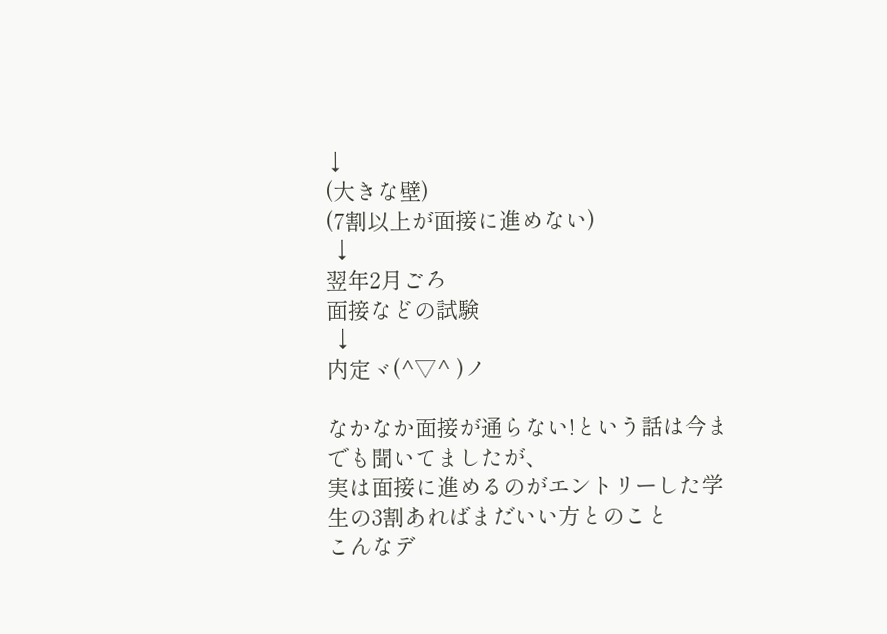↓
(大きな壁)
(7割以上が面接に進めない)
 ↓
翌年2月ごろ
面接などの試験
 ↓
内定ヾ(^▽^ )ノ

なかなか面接が通らない!という話は今までも聞いてましたが、
実は面接に進めるのがエントリーした学生の3割あればまだいい方とのこと
こんなデ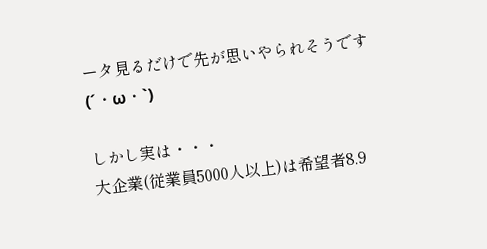ータ見るだけで先が思いやられそうです(´・ω・`)

しかし実は・・・
大企業(従業員5000人以上)は希望者8.9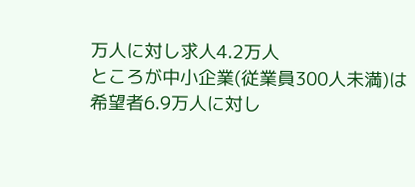万人に対し求人4.2万人
ところが中小企業(従業員300人未満)は
希望者6.9万人に対し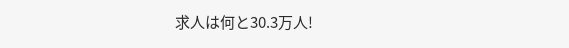求人は何と30.3万人!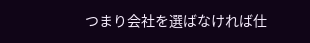つまり会社を選ばなければ仕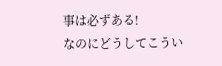事は必ずある!
なのにどうしてこうい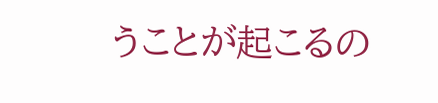うことが起こるの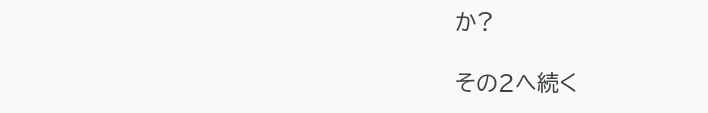か?

その2へ続く